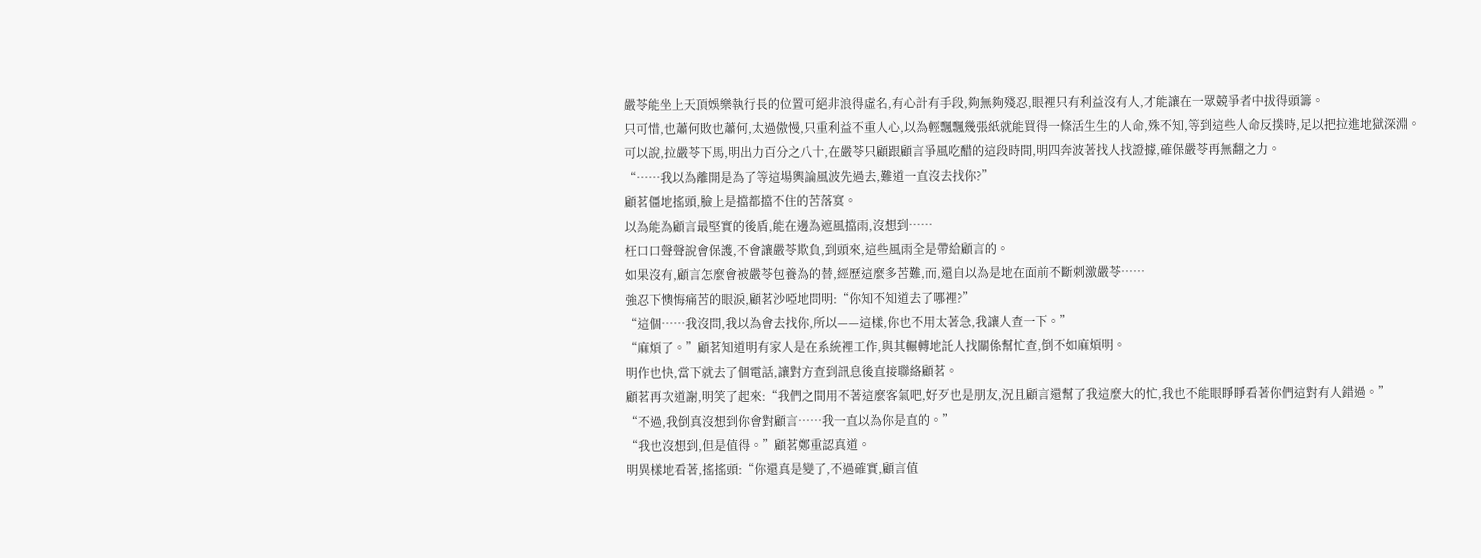嚴苓能坐上天頂娛樂執行長的位置可絕非浪得虛名,有心計有手段,夠無夠殘忍,眼裡只有利益沒有人,才能讓在一眾競爭者中拔得頭籌。
只可惜,也蕭何敗也蕭何,太過傲慢,只重利益不重人心,以為輕飄飄幾張紙就能買得一條活生生的人命,殊不知,等到這些人命反撲時,足以把拉進地獄深淵。
可以說,拉嚴苓下馬,明出力百分之八十,在嚴苓只顧跟顧言爭風吃醋的這段時間,明四奔波著找人找證據,確保嚴苓再無翻之力。
“……我以為離開是為了等這場輿論風波先過去,難道一直沒去找你?”
顧茗僵地搖頭,臉上是擋都擋不住的苦落寞。
以為能為顧言最堅實的後盾,能在邊為遮風擋雨,沒想到……
枉口口聲聲說會保護,不會讓嚴苓欺負,到頭來,這些風雨全是帶給顧言的。
如果沒有,顧言怎麼會被嚴苓包養為的替,經歷這麼多苦難,而,還自以為是地在面前不斷刺激嚴苓……
強忍下懊悔痛苦的眼淚,顧茗沙啞地問明:“你知不知道去了哪裡?”
“這個……我沒問,我以為會去找你,所以——這樣,你也不用太著急,我讓人查一下。”
“麻煩了。”顧茗知道明有家人是在系統裡工作,與其輾轉地託人找關係幫忙查,倒不如麻煩明。
明作也快,當下就去了個電話,讓對方查到訊息後直接聯絡顧茗。
顧茗再次道謝,明笑了起來:“我們之間用不著這麼客氣吧,好歹也是朋友,況且顧言還幫了我這麼大的忙,我也不能眼睜睜看著你們這對有人錯過。”
“不過,我倒真沒想到你會對顧言……我一直以為你是直的。”
“我也沒想到,但是值得。”顧茗鄭重認真道。
明異樣地看著,搖搖頭:“你還真是變了,不過確實,顧言值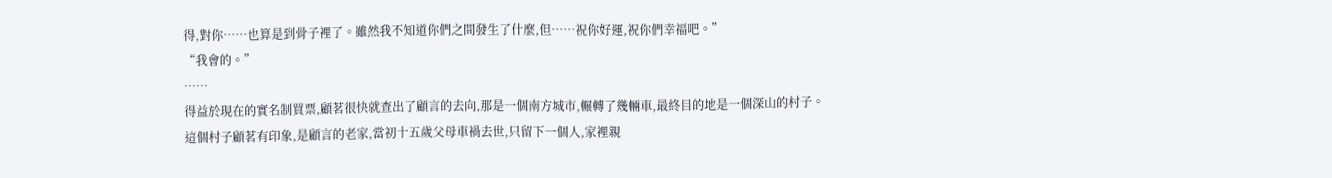得,對你……也算是到骨子裡了。雖然我不知道你們之間發生了什麼,但……祝你好運,祝你們幸福吧。”
“我會的。”
……
得益於現在的實名制買票,顧茗很快就查出了顧言的去向,那是一個南方城市,輾轉了幾輛車,最終目的地是一個深山的村子。
這個村子顧茗有印象,是顧言的老家,當初十五歲父母車禍去世,只留下一個人,家裡親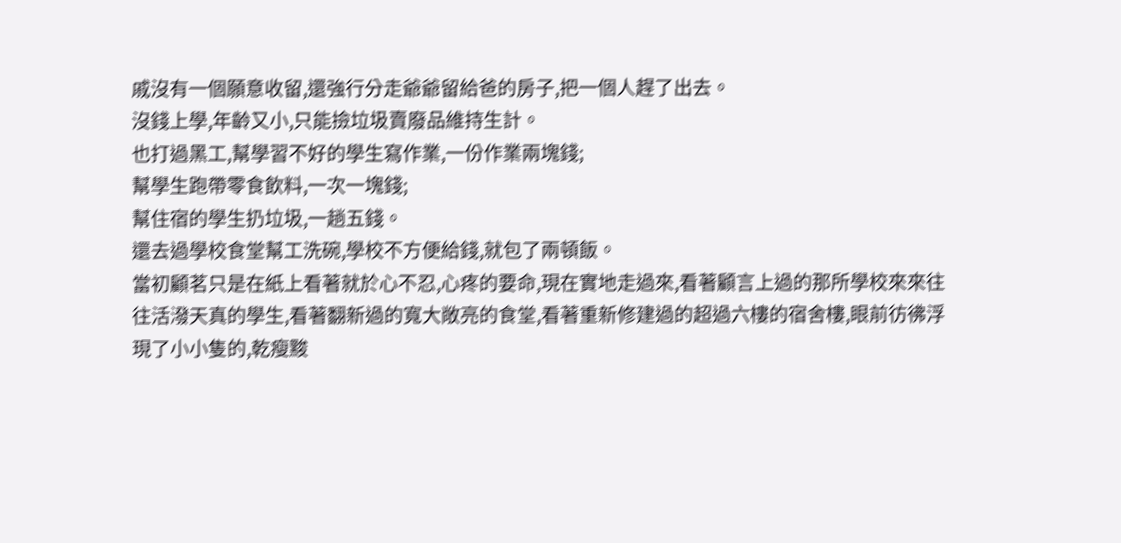戚沒有一個願意收留,還強行分走爺爺留給爸的房子,把一個人趕了出去。
沒錢上學,年齡又小,只能撿垃圾賣廢品維持生計。
也打過黑工,幫學習不好的學生寫作業,一份作業兩塊錢;
幫學生跑帶零食飲料,一次一塊錢;
幫住宿的學生扔垃圾,一趟五錢。
還去過學校食堂幫工洗碗,學校不方便給錢,就包了兩頓飯。
當初顧茗只是在紙上看著就於心不忍,心疼的要命,現在實地走過來,看著顧言上過的那所學校來來往往活潑天真的學生,看著翻新過的寬大敞亮的食堂,看著重新修建過的超過六樓的宿舍樓,眼前彷彿浮現了小小隻的,乾瘦黢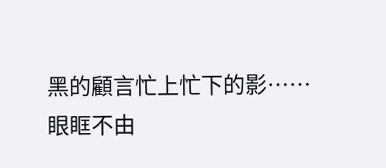黑的顧言忙上忙下的影……
眼眶不由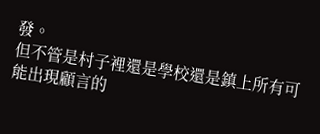發。
但不管是村子裡還是學校還是鎮上所有可能出現顧言的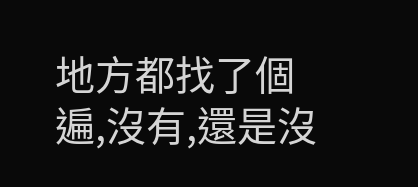地方都找了個遍,沒有,還是沒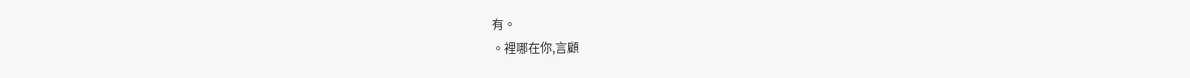有。
。裡哪在你,言顧